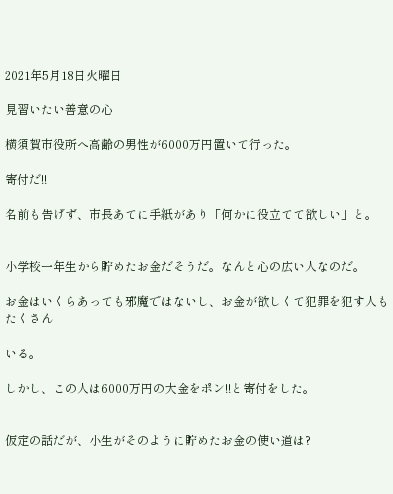2021年5月18日火曜日

見習いたい善意の心

横須賀市役所へ高齢の男性が6000万円置いて行った。

寄付だ!!

名前も告げず、市長あてに手紙があり「何かに役立てて欲しい」と。


小学校一年生から貯めたお金だそうだ。なんと心の広い人なのだ。

お金はいくらあっても邪魔ではないし、お金が欲しくて犯罪を犯す人もたくさん

いる。

しかし、この人は6000万円の大金をポン!!と寄付をした。


仮定の話だが、小生がそのように貯めたお金の使い道は?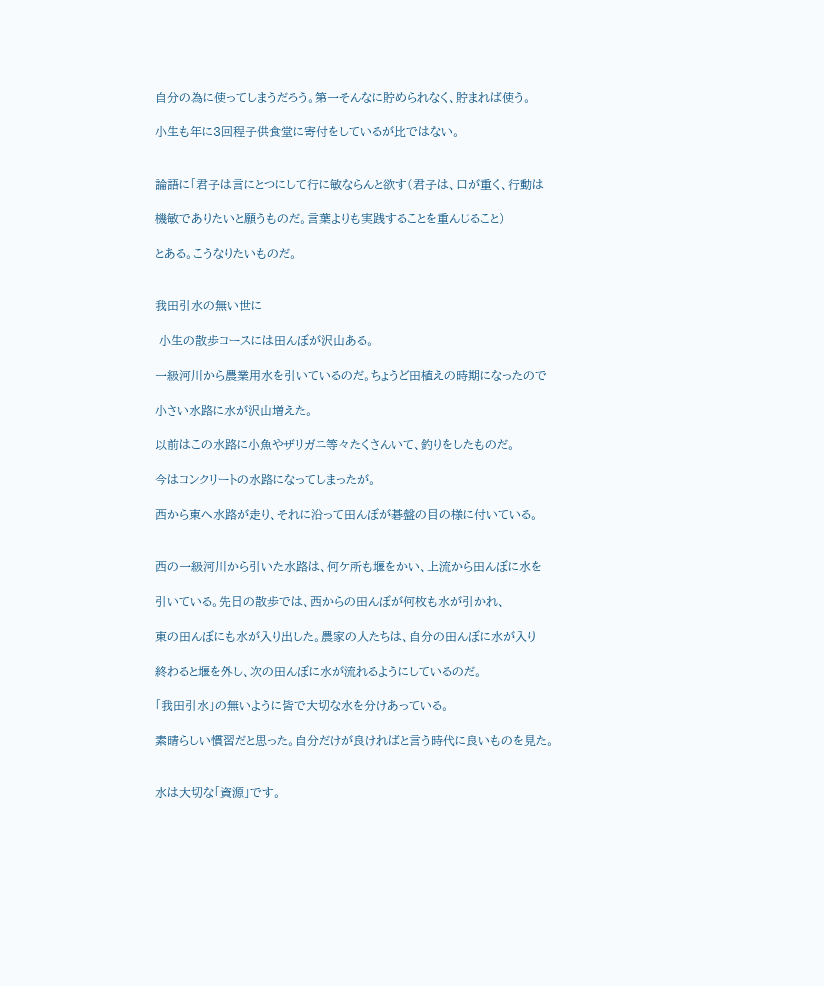自分の為に使ってしまうだろう。第一そんなに貯められなく、貯まれば使う。

小生も年に3回程子供食堂に寄付をしているが比ではない。


論語に「君子は言にとつにして行に敏ならんと欲す(君子は、口が重く、行動は

機敏でありたいと願うものだ。言葉よりも実践することを重んじること)

とある。こうなりたいものだ。


我田引水の無い世に

 小生の散歩コースには田んぼが沢山ある。

一級河川から農業用水を引いているのだ。ちょうど田植えの時期になったので

小さい水路に水が沢山増えた。

以前はこの水路に小魚やザリガニ等々たくさんいて、釣りをしたものだ。

今はコンクリートの水路になってしまったが。

西から東へ水路が走り、それに沿って田んぼが碁盤の目の様に付いている。


西の一級河川から引いた水路は、何ケ所も堰をかい、上流から田んぼに水を

引いている。先日の散歩では、西からの田んぼが何枚も水が引かれ、

東の田んぼにも水が入り出した。農家の人たちは、自分の田んぼに水が入り

終わると堰を外し、次の田んぼに水が流れるようにしているのだ。

「我田引水」の無いように皆で大切な水を分けあっている。

素晴らしい慣習だと思った。自分だけが良ければと言う時代に良いものを見た。


水は大切な「資源」です。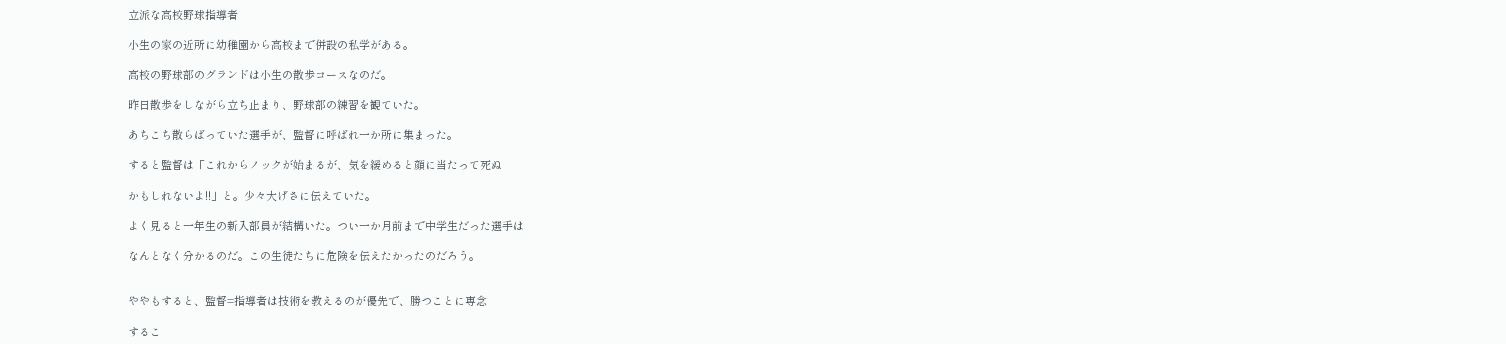立派な高校野球指導者

小生の家の近所に幼稚園から高校まで併設の私学がある。

高校の野球部のグランドは小生の散歩コースなのだ。

昨日散歩をしながら立ち止まり、野球部の練習を観ていた。

あちこち散らばっていた選手が、監督に呼ばれ一か所に集まった。

すると監督は「これからノックが始まるが、気を緩めると顔に当たって死ぬ

かもしれないよ!!」と。少々大げさに伝えていた。

よく見ると一年生の新入部員が結構いた。つい一か月前まで中学生だった選手は

なんとなく分かるのだ。この生徒たちに危険を伝えたかったのだろう。


ややもすると、監督=指導者は技術を教えるのが優先で、勝つことに専念

するこ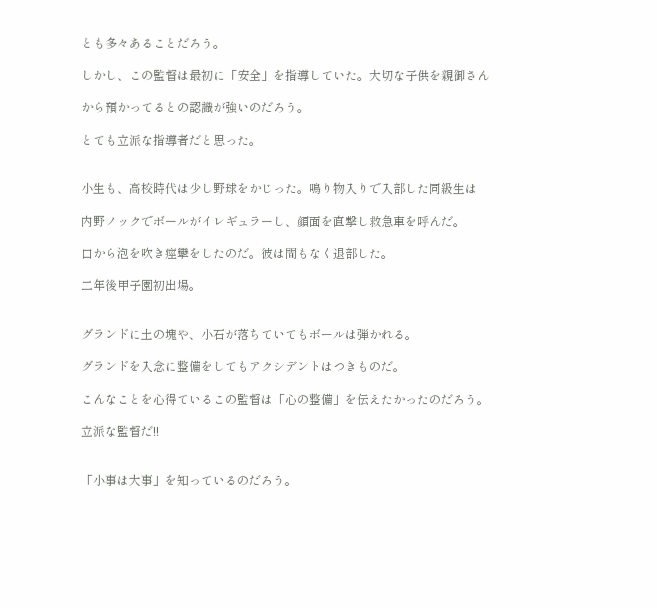とも多々あることだろう。

しかし、この監督は最初に「安全」を指導していた。大切な子供を親御さん

から預かってるとの認識が強いのだろう。

とても立派な指導者だと思った。


小生も、高校時代は少し野球をかじった。鳴り物入りで入部した同級生は

内野ノックでボールがイレギュラーし、顔面を直撃し救急車を呼んだ。

口から泡を吹き痙攣をしたのだ。彼は間もなく退部した。

二年後甲子園初出場。


グランドに土の塊や、小石が落ちていてもボールは弾かれる。

グランドを入念に整備をしてもアクシデントはつきものだ。

こんなことを心得ているこの監督は「心の整備」を伝えたかったのだろう。

立派な監督だ!!


「小事は大事」を知っているのだろう。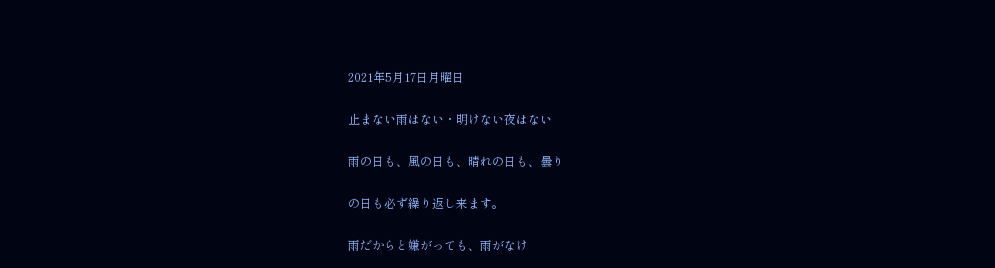2021年5月17日月曜日

止まない雨はない・明けない夜はない

雨の日も、風の日も、晴れの日も、曇り

の日も必ず繰り返し来ます。

雨だからと嫌がっても、雨がなけ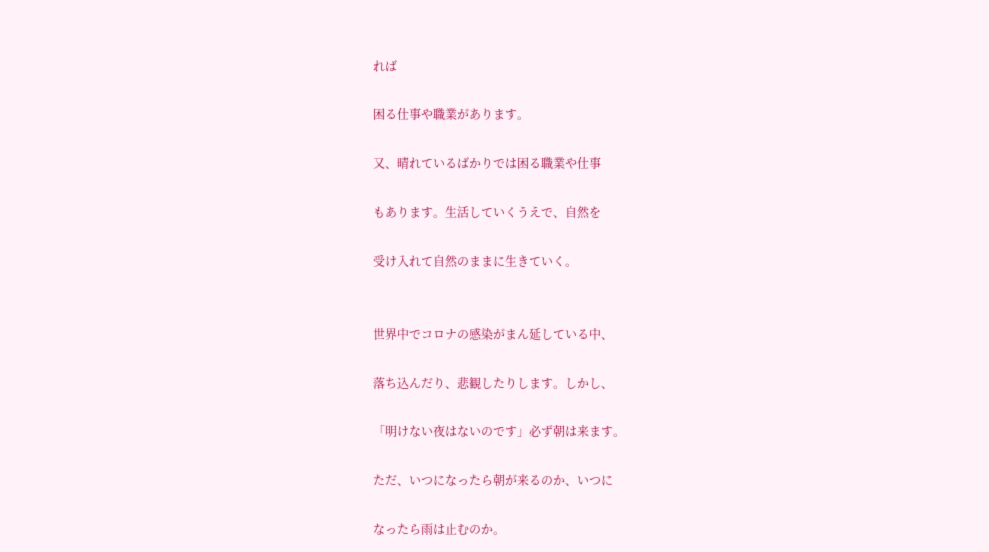れば

困る仕事や職業があります。

又、晴れているばかりでは困る職業や仕事

もあります。生活していくうえで、自然を

受け入れて自然のままに生きていく。


世界中でコロナの感染がまん延している中、

落ち込んだり、悲観したりします。しかし、

「明けない夜はないのです」必ず朝は来ます。

ただ、いつになったら朝が来るのか、いつに

なったら雨は止むのか。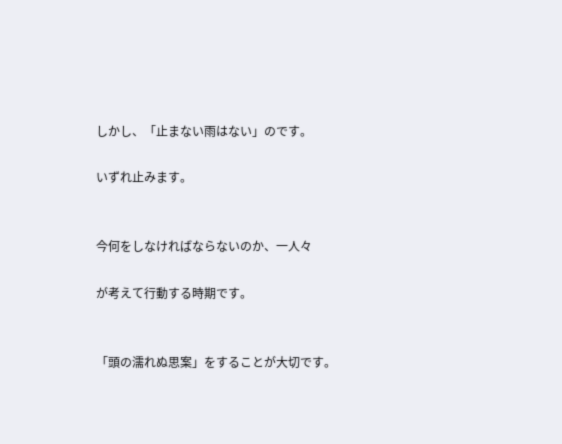しかし、「止まない雨はない」のです。

いずれ止みます。


今何をしなければならないのか、一人々

が考えて行動する時期です。


「頭の濡れぬ思案」をすることが大切です。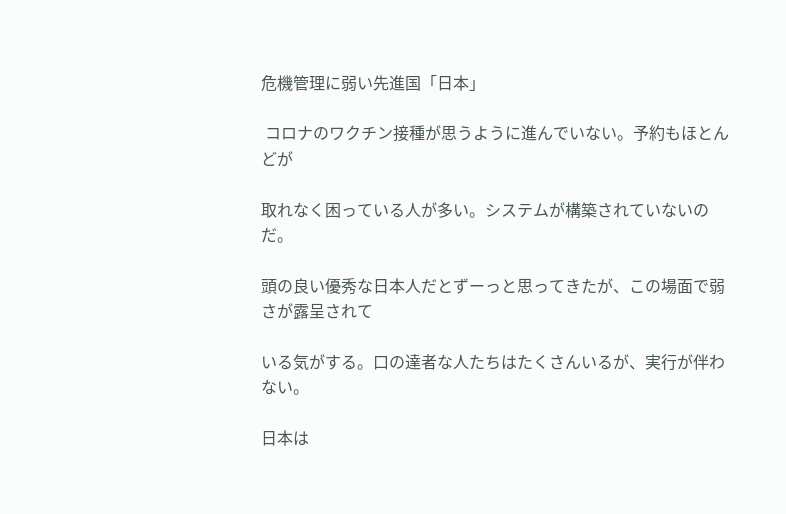危機管理に弱い先進国「日本」

 コロナのワクチン接種が思うように進んでいない。予約もほとんどが

取れなく困っている人が多い。システムが構築されていないのだ。

頭の良い優秀な日本人だとずーっと思ってきたが、この場面で弱さが露呈されて

いる気がする。口の達者な人たちはたくさんいるが、実行が伴わない。

日本は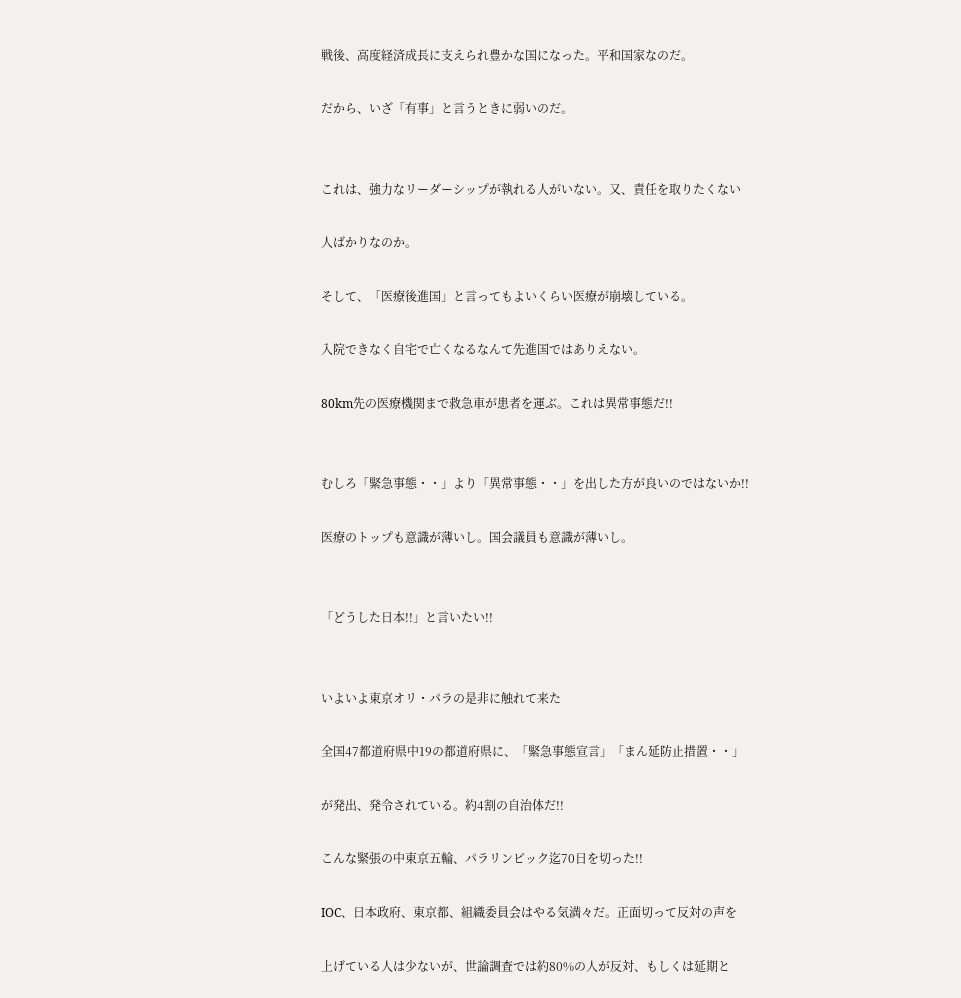戦後、高度経済成長に支えられ豊かな国になった。平和国家なのだ。

だから、いざ「有事」と言うときに弱いのだ。


これは、強力なリーダーシップが執れる人がいない。又、責任を取りたくない

人ばかりなのか。

そして、「医療後進国」と言ってもよいくらい医療が崩壊している。

入院できなく自宅で亡くなるなんて先進国ではありえない。

80km先の医療機関まで救急車が患者を運ぶ。これは異常事態だ!!


むしろ「緊急事態・・」より「異常事態・・」を出した方が良いのではないか!!

医療のトップも意識が薄いし。国会議員も意識が薄いし。


「どうした日本!!」と言いたい!!


いよいよ東京オリ・パラの是非に触れて来た

全国47都道府県中19の都道府県に、「緊急事態宣言」「まん延防止措置・・」

が発出、発令されている。約4割の自治体だ!!

こんな緊張の中東京五輪、パラリンピック迄70日を切った!!

IOC、日本政府、東京都、組織委員会はやる気満々だ。正面切って反対の声を

上げている人は少ないが、世論調査では約80%の人が反対、もしくは延期と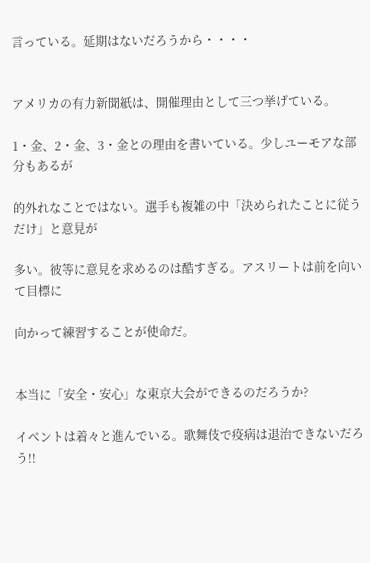言っている。延期はないだろうから・・・・


アメリカの有力新聞紙は、開催理由として三つ挙げている。

1・金、2・金、3・金との理由を書いている。少しユーモアな部分もあるが

的外れなことではない。選手も複雑の中「決められたことに従うだけ」と意見が

多い。彼等に意見を求めるのは酷すぎる。アスリートは前を向いて目標に

向かって練習することが使命だ。


本当に「安全・安心」な東京大会ができるのだろうか?

イベントは着々と進んでいる。歌舞伎で疫病は退治できないだろう!!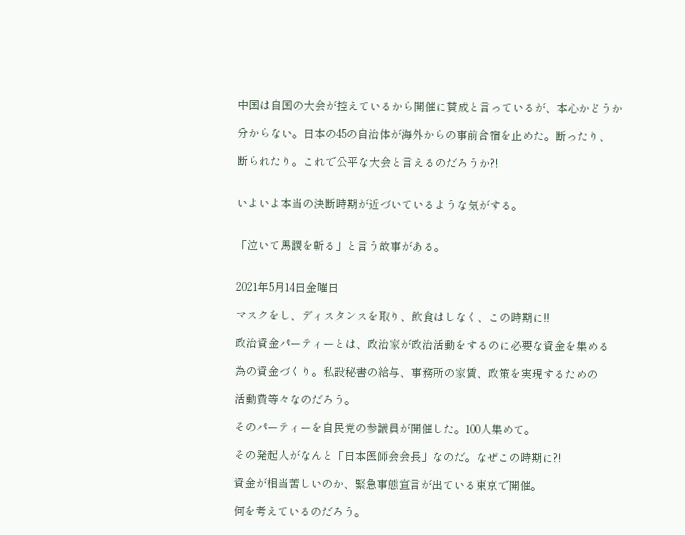中国は自国の大会が控えているから開催に賛成と言っているが、本心かどうか

分からない。日本の45の自治体が海外からの事前合宿を止めた。断ったり、

断られたり。これで公平な大会と言えるのだろうか?!


いよいよ本当の決断時期が近づいているような気がする。


「泣いて馬謖を斬る」と言う故事がある。


2021年5月14日金曜日

マスクをし、ディスタンスを取り、飲食はしなく、この時期に!!

政治資金パーティーとは、政治家が政治活動をするのに必要な資金を集める

為の資金づくり。私設秘書の給与、事務所の家賃、政策を実現するための

活動費等々なのだろう。

そのパーティーを自民党の参議員が開催した。100人集めて。

その発起人がなんと「日本医師会会長」なのだ。なぜこの時期に?!

資金が相当苦しいのか、緊急事態宣言が出ている東京で開催。

何を考えているのだろう。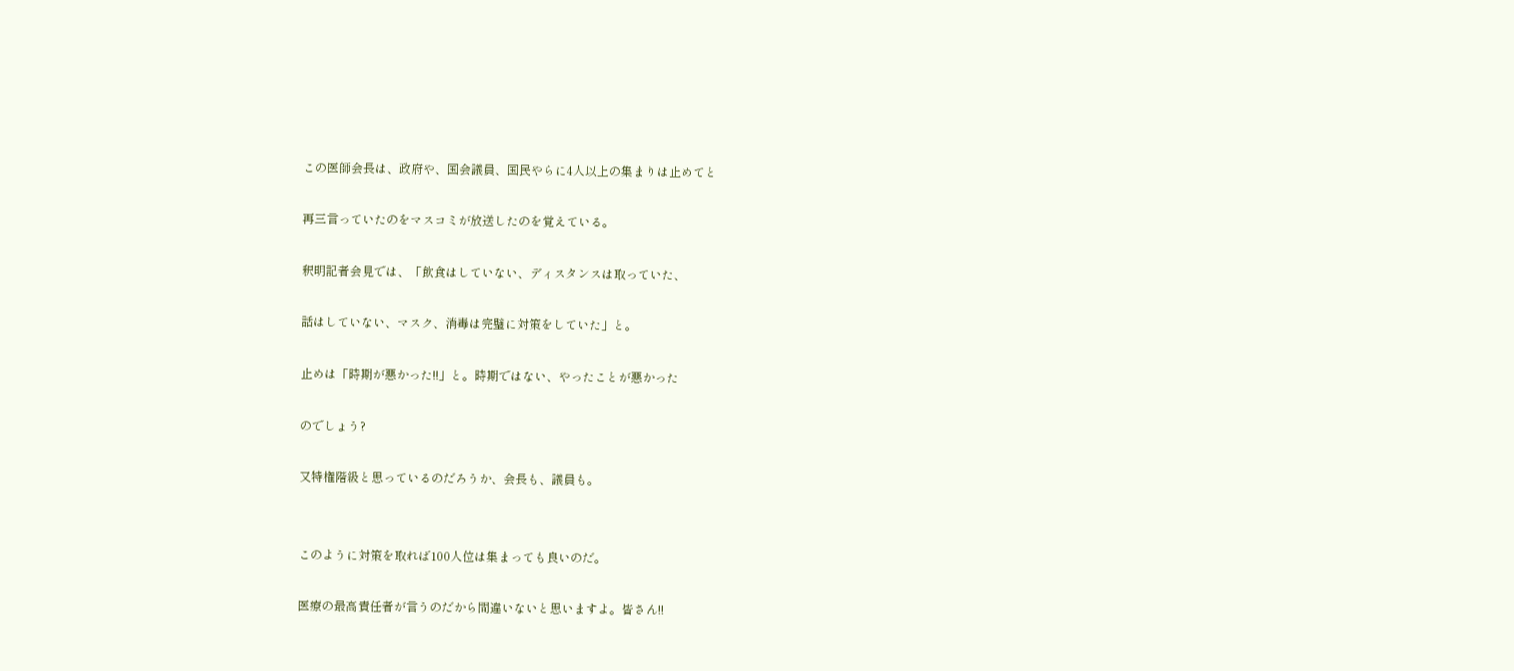この医師会長は、政府や、国会議員、国民やらに4人以上の集まりは止めてと

再三言っていたのをマスコミが放送したのを覚えている。

釈明記者会見では、「飲食はしていない、ディスタンスは取っていた、

話はしていない、マスク、消毒は完璧に対策をしていた」と。

止めは「時期が悪かった!!」と。時期ではない、やったことが悪かった

のでしょう?

又特権階級と思っているのだろうか、会長も、議員も。


このように対策を取れば100人位は集まっても良いのだ。

医療の最高責任者が言うのだから間違いないと思いますよ。皆さん!!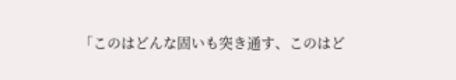「このはどんな固いも突き通す、このはど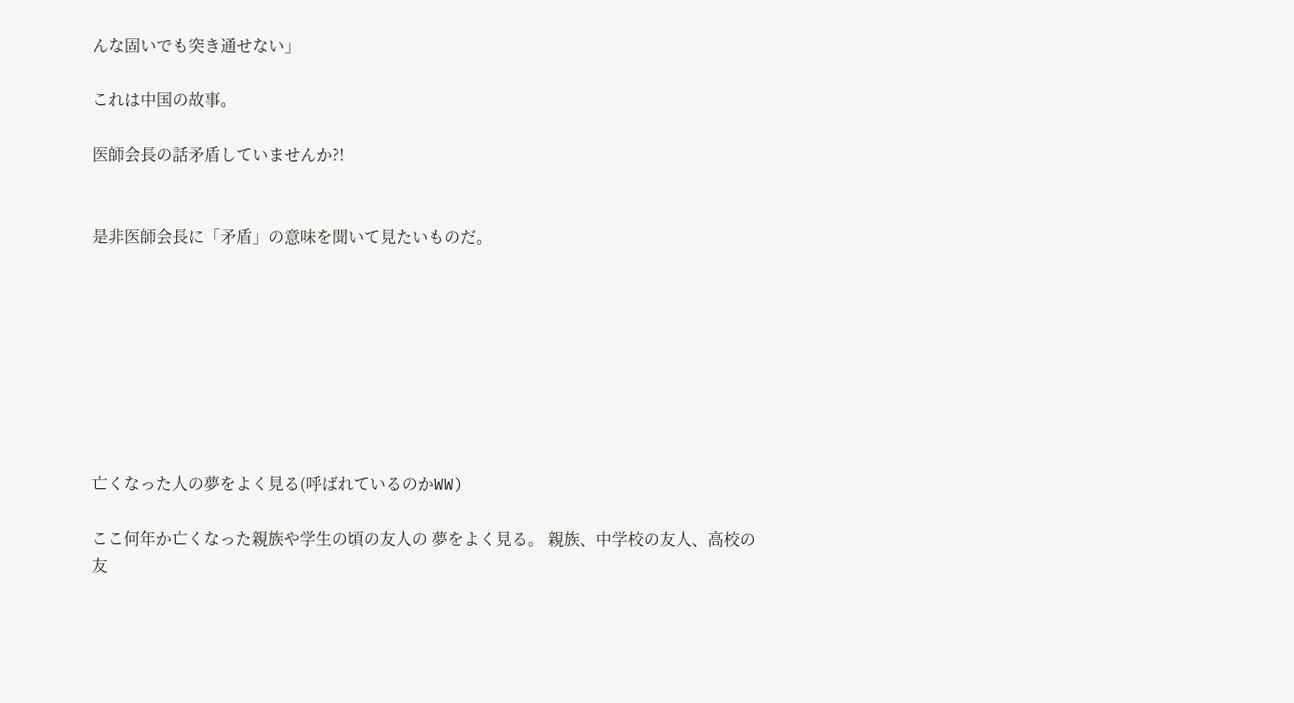んな固いでも突き通せない」

これは中国の故事。

医師会長の話矛盾していませんか?!


是非医師会長に「矛盾」の意味を聞いて見たいものだ。








亡くなった人の夢をよく見る(呼ばれているのかWW)

ここ何年か亡くなった親族や学生の頃の友人の 夢をよく見る。 親族、中学校の友人、高校の友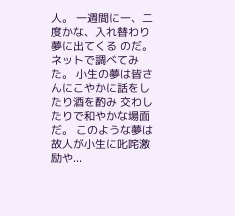人。 一週間に一、二度かな、入れ替わり夢に出てくる のだ。ネットで調べてみた。 小生の夢は皆さんにこやかに話をしたり酒を酌み 交わしたりで和やかな場面だ。 このような夢は故人が小生に叱咤激励や...